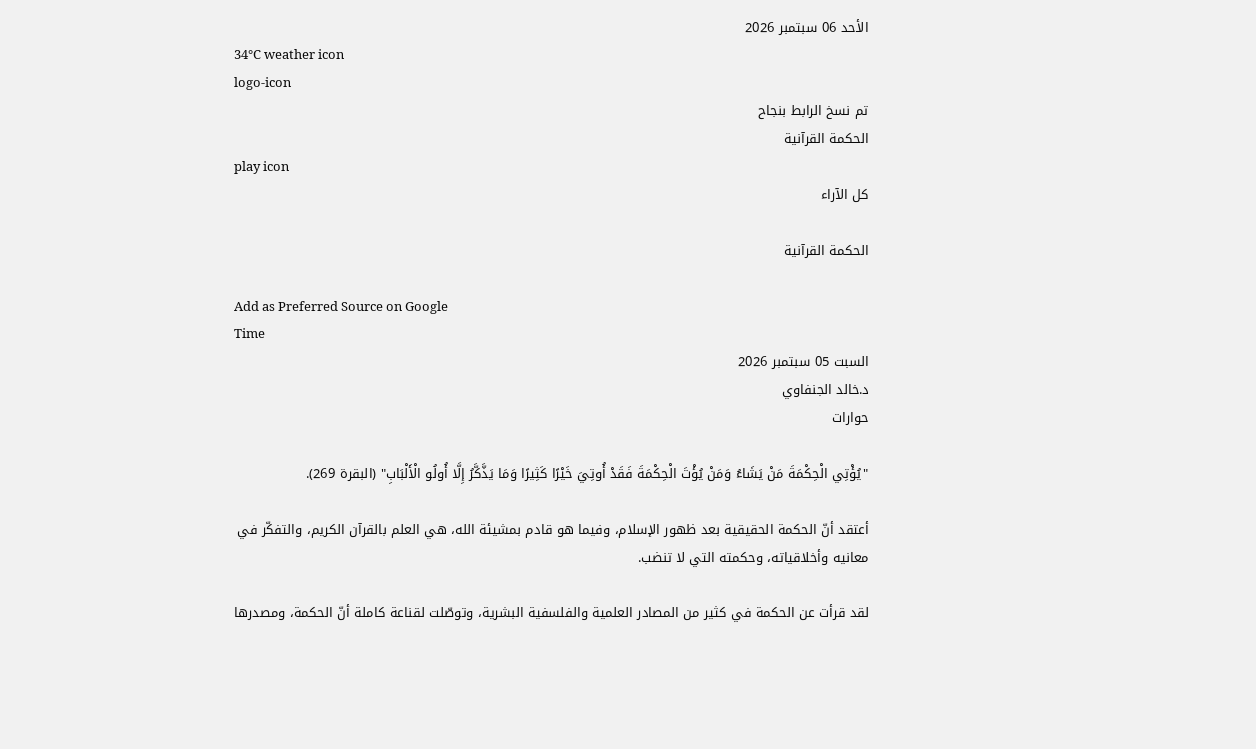الأحد 06 سبتمبر 2026
34°C weather icon
logo-icon
تم نسخ الرابط بنجاح
الحكمة القرآنية
play icon
كل الآراء

الحكمة القرآنية

Add as Preferred Source on Google
Time
السبت 05 سبتمبر 2026
د.خالد الجنفاوي
حوارات

"يُؤْتِي الْحِكْمَةَ مَنْ يَشَاءُ وَمَنْ يُؤْتَ الْحِكْمَةَ فَقَدْ أُوتِيَ خَيْرًا كَثِيرًا وَمَا يَذَّكَّرُ إِلَّا أُولُو الْأَلْبَابِ" (البقرة 269).

أعتقد أنّ الحكمة الحقيقية بعد ظهور الإسلام، وفيما هو قادم بمشيئة الله، هي العلم بالقرآن الكريم، والتفكّر في معانيه وأخلاقياته، وحكمته التي لا تنضب.

لقد قرأت عن الحكمة في كثير من المصادر العلمية والفلسفية البشرية، وتوصّلت لقناعة كاملة أنّ الحكمة، ومصدرها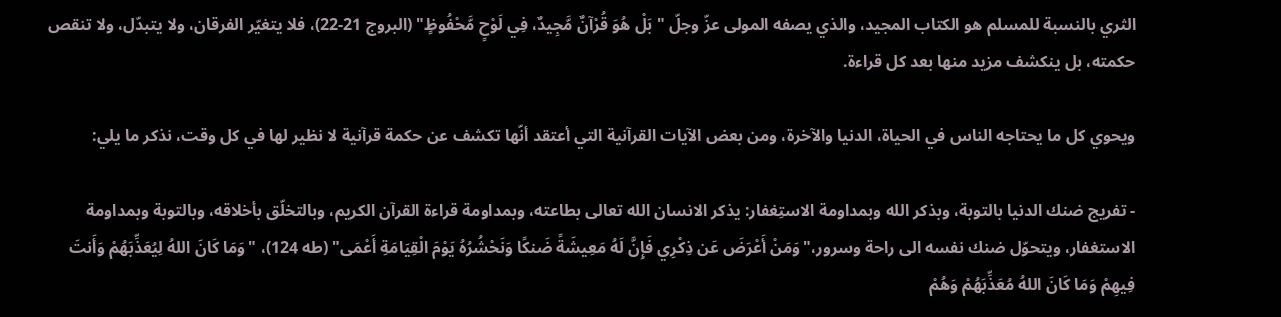الثري بالنسبة للمسلم هو الكتاب المجيد، والذي يصفه المولى عزّ وجلّ "بَلْ هُوَ قُرْآنٌ مَّجِيدٌ، فِي لَوْحٍ مَّحْفُوظٍ" (البروج 21-22)، فلا يتغيّر الفرقان، ولا يتبدّل، ولا تنقص حكمته، بل ينكشف مزيد منها بعد كل قراءة.

ويحوي كل ما يحتاجه الناس في الحياة، الدنيا والآخرة، ومن بعض الآيات القرآنية التي أعتقد أنّها تكشف عن حكمة قرآنية لا نظير لها في كل وقت، نذكر ما يلي:

- تفريج ضنك الدنيا بالتوبة، وبذكر الله وبمداومة الاستِغفار: يذكر الانسان الله تعالى بطاعته، وبمداومة قراءة القرآن الكريم، وبالتخلّق بأخلاقه، وبالتوبة وبمداومة الاستغفار، ويتحوّل ضنك نفسه الى راحة وسرور،"وَمَنْ أَعْرَضَ عَن ذِكْرِي فَإِنَّ لَهُ مَعِيشَةً ضَنكًا وَنَحْشُرُهُ يَوْمَ الْقِيَامَةِ أَعْمَى" (طه 124)، "وَمَا كَانَ اللهُ لِيُعَذِّبَهُمْ وَأَنتَ فِيهِمْ وَمَا كَانَ اللهُ مُعَذِّبَهُمْ وَهُمْ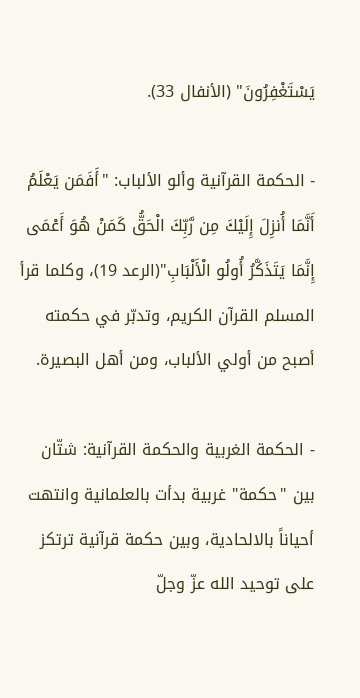يَسْتَغْفِرُونَ" (الأنفال 33).

- الحكمة القرآنية وألو الألباب: "أَفَمَن يَعْلَمُ أَنَّمَا أُنزِلَ إِلَيْكَ مِن رَّبِّكَ الْحَقُّ كَمَنْ هُوَ أَعْمَى إِنَّمَا يَتَذَكَّرُ أُولُو الْأَلْبَابِ"(الرعد 19)، وكلما قرأ المسلم القرآن الكريم، وتدبّر في حكمته أصبح من أولي الألباب، ومن أهل البصيرة.

- الحكمة الغربية والحكمة القرآنية: شتّان بين "حكمة" غربية بدأت بالعلمانية وانتهت أحياناً بالالحادية، وبين حكمة قرآنية ترتكز على توحيد الله عزّ وجلّ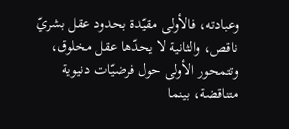وعبادته، فالأولى مقيّدة بحدود عقل بشريّ ناقص، والثانية لا يحدّها عقل مخلوق، وتتمحور الأولى حول فرضيّات دنيوية متناقضة، بينما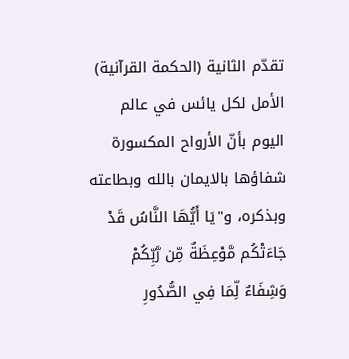تقدّم الثانية (الحكمة القرآنية) الأمل لكل يائس في عالم اليوم بأنّ الأرواح المكسورة شفاؤها بالايمان بالله وبطاعته وبذكره، و"يَا أَيُّهَا النَّاسُ قَدْ جَاءَتْكُم مَّوْعِظَةٌ مِّن رَّبِّكُمْ وَشِفَاءٌ لِّمَا فِي الصُّدُورِ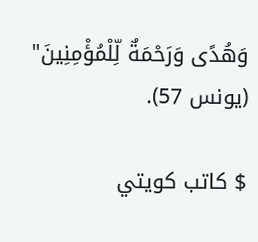وَهُدًى وَرَحْمَةٌ لِّلْمُؤْمِنِينَ" (يونس 57).

$ كاتب كويتي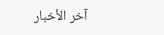آخر الأخبار